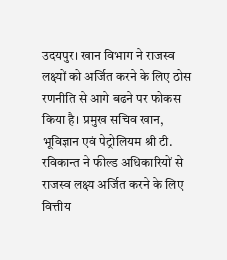उदयपुर। खान विभाग ने राजस्व लक्ष्यों को अर्जित करने के लिए ठोस रणनीति से आगे बढने पर फोकस किया है। प्रमुख सचिव खान, भूविज्ञान एवं पेट्रोलियम श्री टी. रविकान्त ने फील्ड अधिकारियों से राजस्व लक्ष्य अर्जित करने के लिए वित्तीय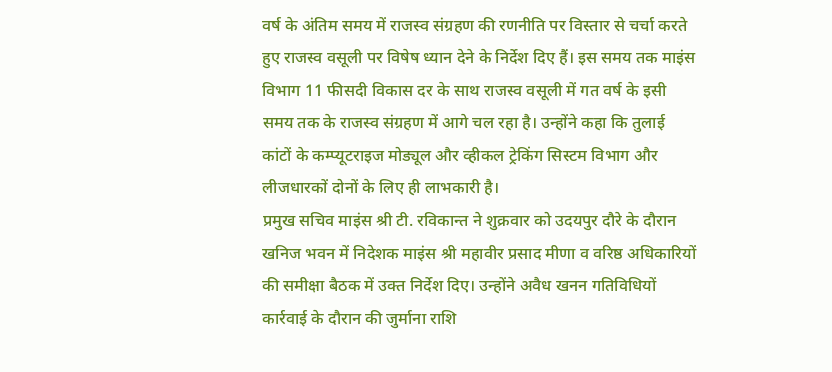वर्ष के अंतिम समय में राजस्व संग्रहण की रणनीति पर विस्तार से चर्चा करते हुए राजस्व वसूली पर विषेष ध्यान देने के निर्देश दिए हैं। इस समय तक माइंस विभाग 11 फीसदी विकास दर के साथ राजस्व वसूली में गत वर्ष के इसी समय तक के राजस्व संग्रहण में आगे चल रहा है। उन्होंने कहा कि तुलाई कांटों के कम्प्यूटराइज मोड्यूल और व्हीकल ट्रेकिंग सिस्टम विभाग और लीजधारकों दोनों के लिए ही लाभकारी है।
प्रमुख सचिव माइंस श्री टी. रविकान्त ने शुक्रवार को उदयपुर दौरे के दौरान खनिज भवन में निदेशक माइंस श्री महावीर प्रसाद मीणा व वरिष्ठ अधिकारियों की समीक्षा बैठक में उक्त निर्देश दिए। उन्होंने अवैध खनन गतिविधियों कार्रवाई के दौरान की जुर्माना राशि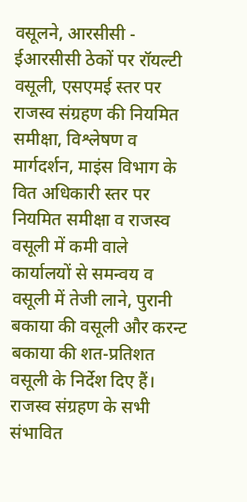वसूलने, आरसीसी - ईआरसीसी ठेकों पर रॉयल्टी वसूली, एसएमई स्तर पर राजस्व संग्रहण की नियमित समीक्षा, विश्लेषण व मार्गदर्शन, माइंस विभाग के वित अधिकारी स्तर पर नियमित समीक्षा व राजस्व वसूली में कमी वाले कार्यालयों से समन्वय व वसूली में तेजी लाने, पुरानी बकाया की वसूली और करन्ट बकाया की शत-प्रतिशत वसूली के निर्देश दिए हैं। राजस्व संग्रहण के सभी संभावित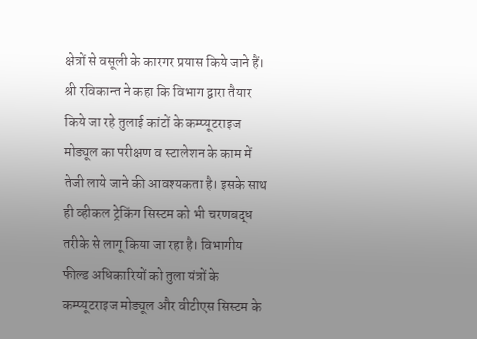क्षेत्रों से वसूली के कारगर प्रयास किये जाने हैं।
श्री रविकान्त ने कहा कि विभाग द्वारा तैयार किये जा रहे तुलाई कांटों के कम्प्यूटराइज मोड्यूल का परीक्षण व स्टालेशन के काम में तेजी लाये जाने की आवश्यकता है। इसके साथ ही व्हीकल ट्रेकिंग सिस्टम को भी चरणबद्ध तरीके से लागू किया जा रहा है। विभागीय फील्ड अधिकारियों को तुला यंत्रों के कम्प्यूटराइज मोड्यूल और वीटीएस सिस्टम के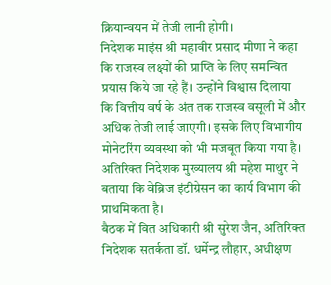क्रियान्वयन में तेजी लानी होगी।
निदेशक माइंस श्री महावीर प्रसाद मीणा ने कहा कि राजस्व लक्ष्यों की प्राप्ति के लिए समन्वित प्रयास किये जा रहे हैं। उन्होंने विश्वास दिलाया कि वित्तीय वर्ष के अंत तक राजस्व वसूली में और अधिक तेजी लाई जाएगी। इसके लिए विभागीय मोनेटरिंग व्यवस्था को भी मजबूत किया गया है।
अतिरिक्त निदेशक मुख्यालय श्री महेश माथुर ने बताया कि वेब्रिज इंटीग्रेसन का कार्य विभाग की प्राथमिकता है।
बैठक में वित अधिकारी श्री सुरेश जैन, अतिरिक्त निदेशक सतर्कता डॉ. धर्मेन्द्र लौहार, अधीक्षण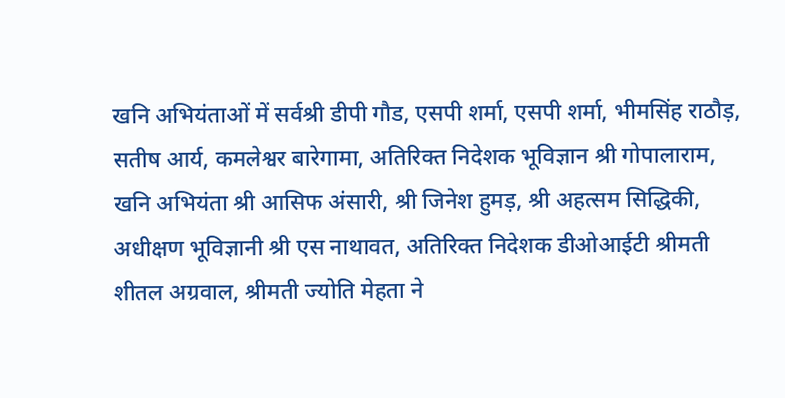खनि अभियंताओं में सर्वश्री डीपी गौड, एसपी शर्मा, एसपी शर्मा, भीमसिंह राठौड़, सतीष आर्य, कमलेश्वर बारेगामा, अतिरिक्त निदेशक भूविज्ञान श्री गोपालाराम, खनि अभियंता श्री आसिफ अंसारी, श्री जिनेश हुमड़, श्री अहत्सम सिद्धिकी, अधीक्षण भूविज्ञानी श्री एस नाथावत, अतिरिक्त निदेशक डीओआईटी श्रीमती शीतल अग्रवाल, श्रीमती ज्योति मेहता ने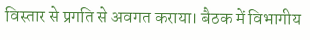विस्तार से प्रगति से अवगत कराया। बैठक में विभागीय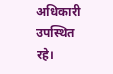अधिकारी उपस्थित रहे।